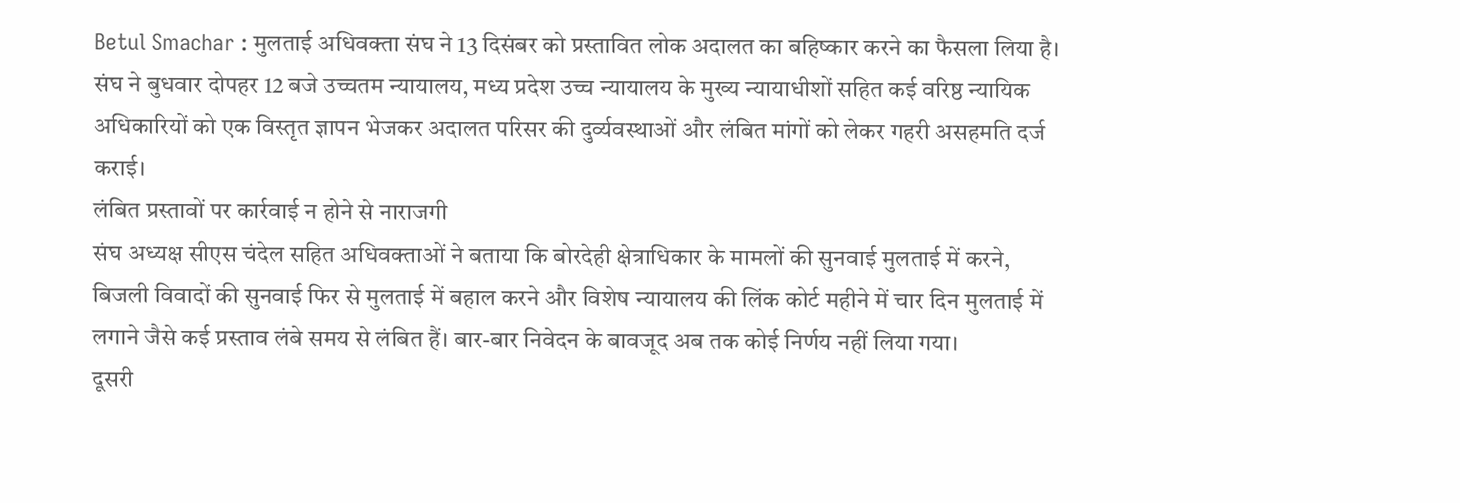Betul Smachar : मुलताई अधिवक्ता संघ ने 13 दिसंबर को प्रस्तावित लोक अदालत का बहिष्कार करने का फैसला लिया है। संघ ने बुधवार दोपहर 12 बजे उच्चतम न्यायालय, मध्य प्रदेश उच्च न्यायालय के मुख्य न्यायाधीशों सहित कई वरिष्ठ न्यायिक अधिकारियों को एक विस्तृत ज्ञापन भेजकर अदालत परिसर की दुर्व्यवस्थाओं और लंबित मांगों को लेकर गहरी असहमति दर्ज कराई।
लंबित प्रस्तावों पर कार्रवाई न होने से नाराजगी
संघ अध्यक्ष सीएस चंदेल सहित अधिवक्ताओं ने बताया कि बोरदेही क्षेत्राधिकार के मामलों की सुनवाई मुलताई में करने, बिजली विवादों की सुनवाई फिर से मुलताई में बहाल करने और विशेष न्यायालय की लिंक कोर्ट महीने में चार दिन मुलताई में लगाने जैसे कई प्रस्ताव लंबे समय से लंबित हैं। बार-बार निवेदन के बावजूद अब तक कोई निर्णय नहीं लिया गया।
दूसरी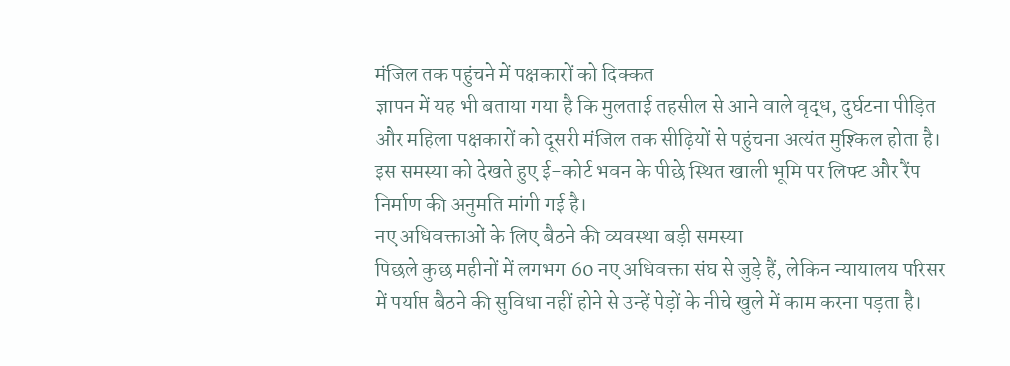मंजिल तक पहुंचने में पक्षकारों को दिक्कत
ज्ञापन में यह भी बताया गया है कि मुलताई तहसील से आने वाले वृद्ध, दुर्घटना पीड़ित और महिला पक्षकारों को दूसरी मंजिल तक सीढ़ियों से पहुंचना अत्यंत मुश्किल होता है। इस समस्या को देखते हुए ई-कोर्ट भवन के पीछे स्थित खाली भूमि पर लिफ्ट और रैंप निर्माण की अनुमति मांगी गई है।
नए अधिवक्ताओं के लिए बैठने की व्यवस्था बड़ी समस्या
पिछले कुछ महीनों में लगभग 60 नए अधिवक्ता संघ से जुड़े हैं, लेकिन न्यायालय परिसर में पर्याप्त बैठने की सुविधा नहीं होने से उन्हें पेड़ों के नीचे खुले में काम करना पड़ता है।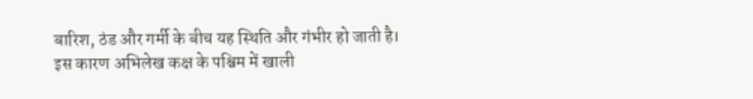बारिश, ठंड और गर्मी के बीच यह स्थिति और गंभीर हो जाती है। इस कारण अभिलेख कक्ष के पश्चिम में खाली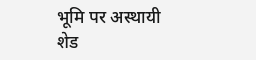भूमि पर अस्थायी शेड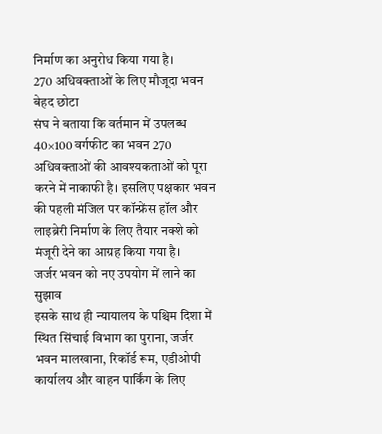निर्माण का अनुरोध किया गया है।
270 अधिवक्ताओं के लिए मौजूदा भवन बेहद छोटा
संघ ने बताया कि वर्तमान में उपलब्ध 40×100 वर्गफीट का भवन 270 अधिवक्ताओं की आवश्यकताओं को पूरा करने में नाकाफी है। इसलिए पक्षकार भवन की पहली मंजिल पर कॉन्फ्रेंस हॉल और लाइब्रेरी निर्माण के लिए तैयार नक्शे को मंजूरी देने का आग्रह किया गया है।
जर्जर भवन को नए उपयोग में लाने का सुझाव
इसके साथ ही न्यायालय के पश्चिम दिशा में स्थित सिंचाई विभाग का पुराना, जर्जर भवन मालखाना, रिकॉर्ड रूम, एडीओपी कार्यालय और वाहन पार्किंग के लिए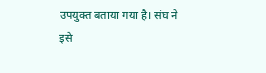उपयुक्त बताया गया है। संघ ने इसे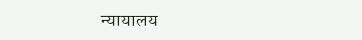न्यायालय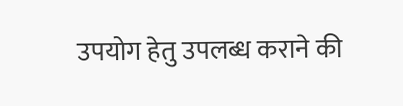उपयोग हेतु उपलब्ध कराने की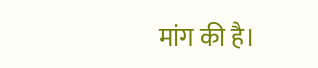मांग की है।